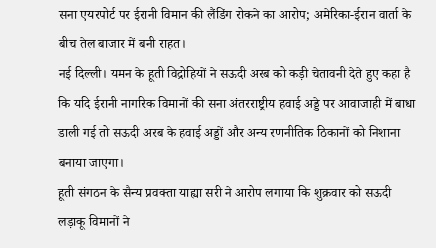सना एयरपोर्ट पर ईरानी विमान की लैंडिंग रोकने का आरोप; अमेरिका-ईरान वार्ता के बीच तेल बाजार में बनी राहत।
नई दिल्ली। यमन के हूती विद्रोहियों ने सऊदी अरब को कड़ी चेतावनी देते हुए कहा है कि यदि ईरानी नागरिक विमानों की सना अंतरराष्ट्रीय हवाई अड्डे पर आवाजाही में बाधा डाली गई तो सऊदी अरब के हवाई अड्डों और अन्य रणनीतिक ठिकानों को निशाना बनाया जाएगा।
हूती संगठन के सैन्य प्रवक्ता याह्या सरी ने आरोप लगाया कि शुक्रवार को सऊदी लड़ाकू विमानों ने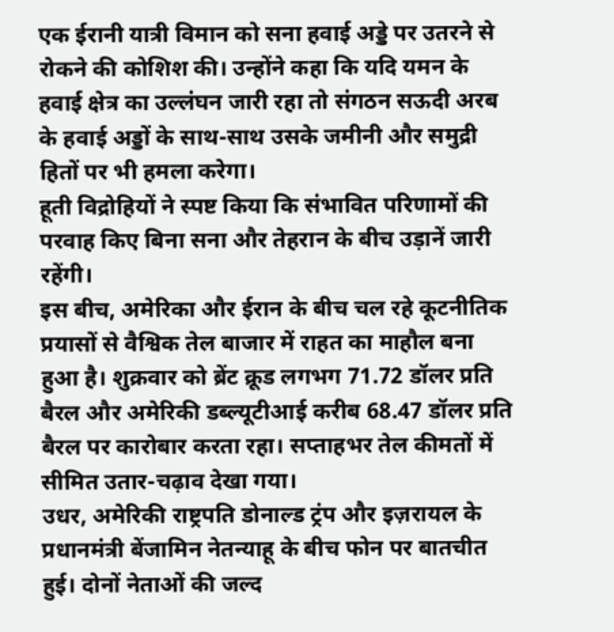एक ईरानी यात्री विमान को सना हवाई अड्डे पर उतरने से रोकने की कोशिश की। उन्होंने कहा कि यदि यमन के हवाई क्षेत्र का उल्लंघन जारी रहा तो संगठन सऊदी अरब के हवाई अड्डों के साथ-साथ उसके जमीनी और समुद्री हितों पर भी हमला करेगा।
हूती विद्रोहियों ने स्पष्ट किया कि संभावित परिणामों की परवाह किए बिना सना और तेहरान के बीच उड़ानें जारी रहेंगी।
इस बीच, अमेरिका और ईरान के बीच चल रहे कूटनीतिक प्रयासों से वैश्विक तेल बाजार में राहत का माहौल बना हुआ है। शुक्रवार को ब्रेंट क्रूड लगभग 71.72 डॉलर प्रति बैरल और अमेरिकी डब्ल्यूटीआई करीब 68.47 डॉलर प्रति बैरल पर कारोबार करता रहा। सप्ताहभर तेल कीमतों में सीमित उतार-चढ़ाव देखा गया।
उधर, अमेरिकी राष्ट्रपति डोनाल्ड ट्रंप और इज़रायल के प्रधानमंत्री बेंजामिन नेतन्याहू के बीच फोन पर बातचीत हुई। दोनों नेताओं की जल्द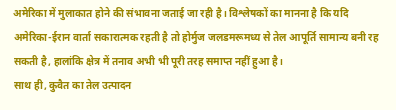अमेरिका में मुलाकात होने की संभावना जताई जा रही है। विश्लेषकों का मानना है कि यदि अमेरिका-ईरान वार्ता सकारात्मक रहती है तो होर्मुज जलडमरूमध्य से तेल आपूर्ति सामान्य बनी रह सकती है, हालांकि क्षेत्र में तनाव अभी भी पूरी तरह समाप्त नहीं हुआ है।
साथ ही, कुवैत का तेल उत्पादन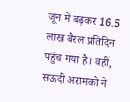जून में बढ़कर 16.5 लाख बैरल प्रतिदिन पहुंच गया है। वहीं, सऊदी अरामको ने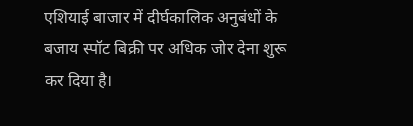एशियाई बाजार में दीर्घकालिक अनुबंधों के बजाय स्पॉट बिक्री पर अधिक जोर देना शुरू कर दिया है।